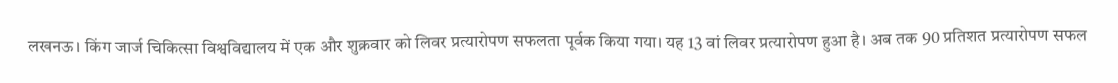लखनऊ। किंग जार्ज चिकित्सा विश्वविद्यालय में एक और शुक्रवार को लिवर प्रत्यारोपण सफलता पूर्वक किया गया। यह 13 वां लिवर प्रत्यारोपण हुआ है। अब तक 90 प्रतिशत प्रत्यारोपण सफल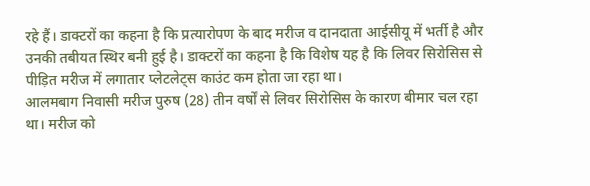रहे हैं। डाक्टरों का कहना है कि प्रत्यारोपण के बाद मरीज व दानदाता आईसीयू में भर्ती है और उनकी तबीयत स्थिर बनी हुई है। डाक्टरों का कहना है कि विशेष यह है कि लिवर सिरोसिस से पीड़ित मरीज में लगातार प्लेटलेट्स काउंट कम होता जा रहा था।
आलमबाग निवासी मरीज पुरुष (28) तीन वर्षों से लिवर सिरोसिस के कारण बीमार चल रहा था। मरीज को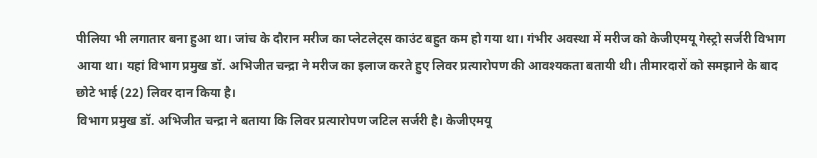पीलिया भी लगातार बना हुआ था। जांच के दौरान मरीज का प्लेटलेट्स काउंट बहुत कम हो गया था। गंभीर अवस्था में मरीज को केजीएमयू गेस्ट्रो सर्जरी विभाग आया था। यहां विभाग प्रमुख डॉ. अभिजीत चन्द्रा ने मरीज का इलाज करते हुए लिवर प्रत्यारोपण की आवश्यकता बतायी थी। तीमारदारों को समझाने के बाद छोटे भाई (22) लिवर दान किया है।
विभाग प्रमुख डॉ. अभिजीत चन्द्रा ने बताया कि लिवर प्रत्यारोपण जटिल सर्जरी है। केजीएमयू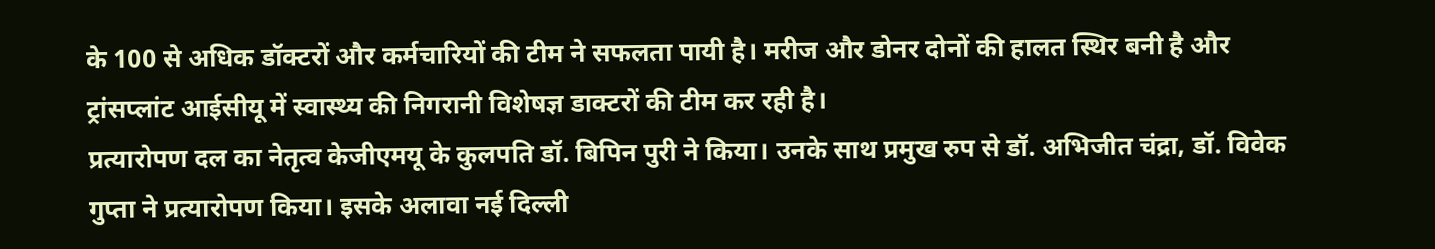के 100 से अधिक डॉक्टरों और कर्मचारियों की टीम ने सफलता पायी है। मरीज और डोनर दोनों की हालत स्थिर बनी है और ट्रांसप्लांट आईसीयू में स्वास्थ्य की निगरानी विशेषज्ञ डाक्टरों की टीम कर रही है।
प्रत्यारोपण दल का नेतृत्व केजीएमयू के कुलपति डॉ. बिपिन पुरी ने किया। उनके साथ प्रमुख रुप से डॉ. अभिजीत चंद्रा, डॉ. विवेक गुप्ता ने प्रत्यारोपण किया। इसके अलावा नई दिल्ली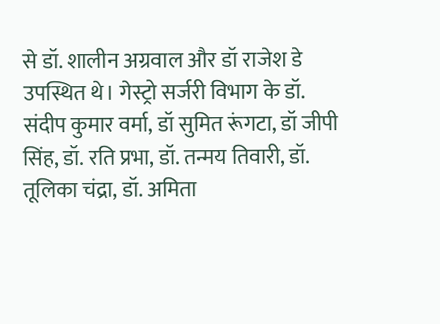से डॉ. शालीन अग्रवाल और डॉ राजेश डे उपस्थित थे। गेस्ट्रो सर्जरी विभाग के डॉ. संदीप कुमार वर्मा, डॉ सुमित रूंगटा, डॉ जीपी सिंह, डॉ. रति प्रभा, डॉ. तन्मय तिवारी, डॉ. तूलिका चंद्रा, डॉ. अमिता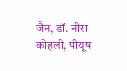जैन, डॉ. नीरा कोहली, पीयूष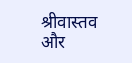श्रीवास्तव और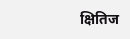क्षितिज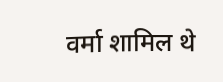वर्मा शामिल थे